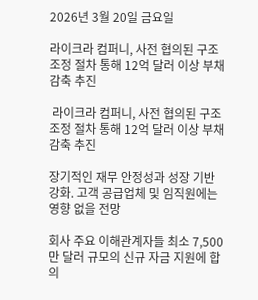2026년 3월 20일 금요일

라이크라 컴퍼니, 사전 협의된 구조조정 절차 통해 12억 달러 이상 부채 감축 추진

 라이크라 컴퍼니, 사전 협의된 구조조정 절차 통해 12억 달러 이상 부채 감축 추진

장기적인 재무 안정성과 성장 기반 강화. 고객 공급업체 및 임직원에는 영향 없을 전망

회사 주요 이해관계자들 최소 7,500만 달러 규모의 신규 자금 지원에 합의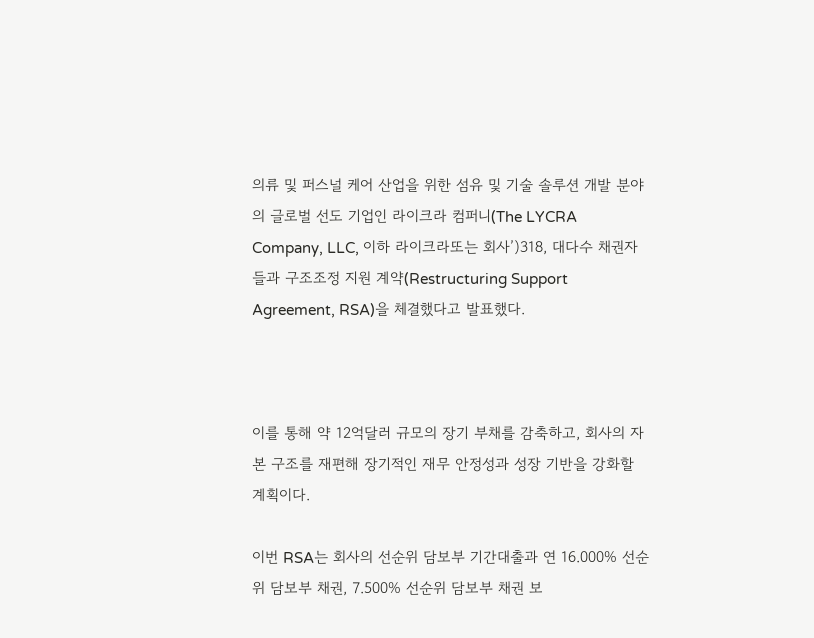의류 및 퍼스널 케어 산업을 위한 섬유 및 기술 솔루션 개발 분야의 글로벌 선도 기업인 라이크라 컴퍼니(The LYCRA Company, LLC, 이하 라이크라또는 회사’)318, 대다수 채권자들과 구조조정 지원 계약(Restructuring Support Agreement, RSA)을 체결했다고 발표했다.



이를 통해 약 12억달러 규모의 장기 부채를 감축하고, 회사의 자본 구조를 재편해 장기적인 재무 안정성과 성장 기반을 강화할 계획이다.

이번 RSA는 회사의 선순위 담보부 기간대출과 연 16.000% 선순위 담보부 채권, 7.500% 선순위 담보부 채권 보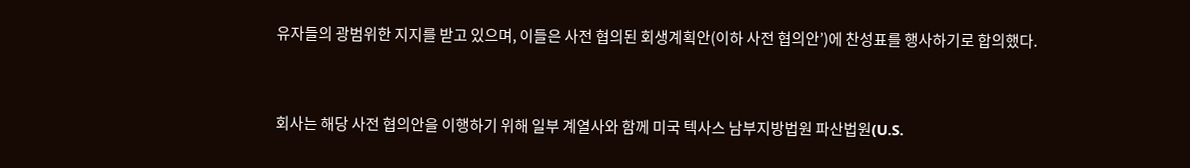유자들의 광범위한 지지를 받고 있으며, 이들은 사전 협의된 회생계획안(이하 사전 협의안’)에 찬성표를 행사하기로 합의했다.



회사는 해당 사전 협의안을 이행하기 위해 일부 계열사와 함께 미국 텍사스 남부지방법원 파산법원(U.S.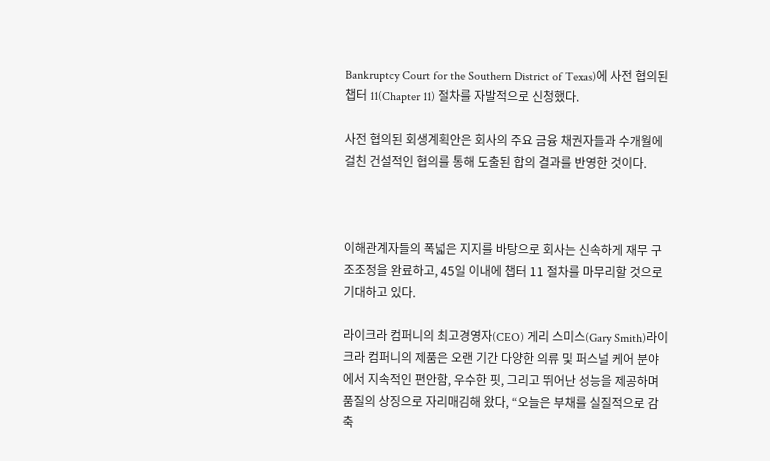Bankruptcy Court for the Southern District of Texas)에 사전 협의된 챕터 11(Chapter 11) 절차를 자발적으로 신청했다.

사전 협의된 회생계획안은 회사의 주요 금융 채권자들과 수개월에 걸친 건설적인 협의를 통해 도출된 합의 결과를 반영한 것이다.



이해관계자들의 폭넓은 지지를 바탕으로 회사는 신속하게 재무 구조조정을 완료하고, 45일 이내에 챕터 11 절차를 마무리할 것으로 기대하고 있다.

라이크라 컴퍼니의 최고경영자(CEO) 게리 스미스(Gary Smith)라이크라 컴퍼니의 제품은 오랜 기간 다양한 의류 및 퍼스널 케어 분야에서 지속적인 편안함, 우수한 핏, 그리고 뛰어난 성능을 제공하며 품질의 상징으로 자리매김해 왔다, “오늘은 부채를 실질적으로 감축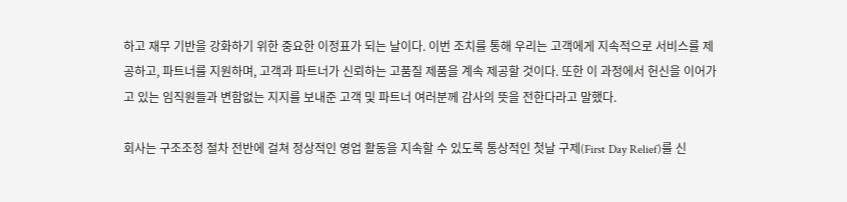하고 재무 기반을 강화하기 위한 중요한 이정표가 되는 날이다. 이번 조치를 통해 우리는 고객에게 지속적으로 서비스를 제공하고, 파트너를 지원하며, 고객과 파트너가 신뢰하는 고품질 제품을 계속 제공할 것이다. 또한 이 과정에서 헌신을 이어가고 있는 임직원들과 변함없는 지지를 보내준 고객 및 파트너 여러분께 감사의 뜻을 전한다라고 말했다.

회사는 구조조정 절차 전반에 걸쳐 정상적인 영업 활동을 지속할 수 있도록 통상적인 첫날 구제(First Day Relief)를 신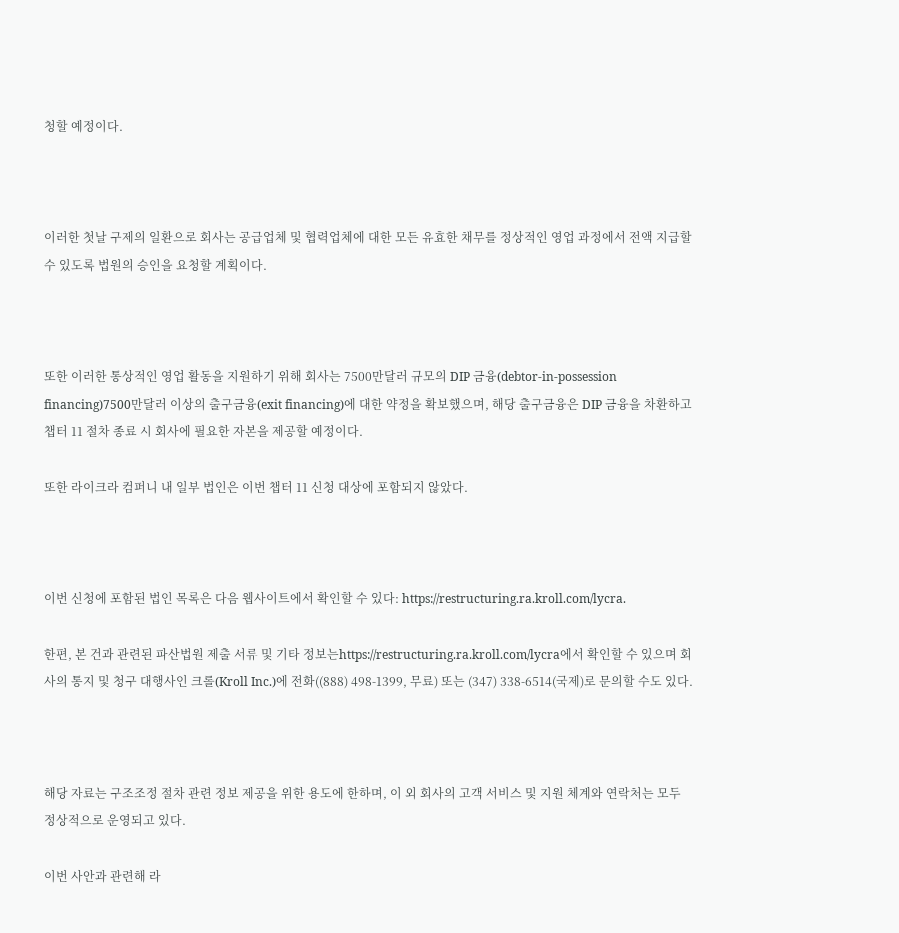청할 예정이다.



이러한 첫날 구제의 일환으로 회사는 공급업체 및 협력업체에 대한 모든 유효한 채무를 정상적인 영업 과정에서 전액 지급할 수 있도록 법원의 승인을 요청할 계획이다.



또한 이러한 통상적인 영업 활동을 지원하기 위해 회사는 7500만달러 규모의 DIP 금융(debtor-in-possession financing)7500만달러 이상의 출구금융(exit financing)에 대한 약정을 확보했으며, 해당 출구금융은 DIP 금융을 차환하고 챕터 11 절차 종료 시 회사에 필요한 자본을 제공할 예정이다.

또한 라이크라 컴퍼니 내 일부 법인은 이번 챕터 11 신청 대상에 포함되지 않았다.



이번 신청에 포함된 법인 목록은 다음 웹사이트에서 확인할 수 있다: https://restructuring.ra.kroll.com/lycra.

한편, 본 건과 관련된 파산법원 제출 서류 및 기타 정보는https://restructuring.ra.kroll.com/lycra에서 확인할 수 있으며 회사의 통지 및 청구 대행사인 크롤(Kroll Inc.)에 전화((888) 498-1399, 무료) 또는 (347) 338-6514(국제)로 문의할 수도 있다.



해당 자료는 구조조정 절차 관련 정보 제공을 위한 용도에 한하며, 이 외 회사의 고객 서비스 및 지원 체계와 연락처는 모두 정상적으로 운영되고 있다.

이번 사안과 관련해 라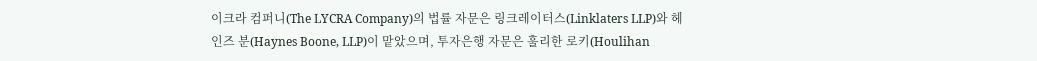이크라 컴퍼니(The LYCRA Company)의 법률 자문은 링크레이터스(Linklaters LLP)와 헤인즈 분(Haynes Boone, LLP)이 맡았으며, 투자은행 자문은 훌리한 로키(Houlihan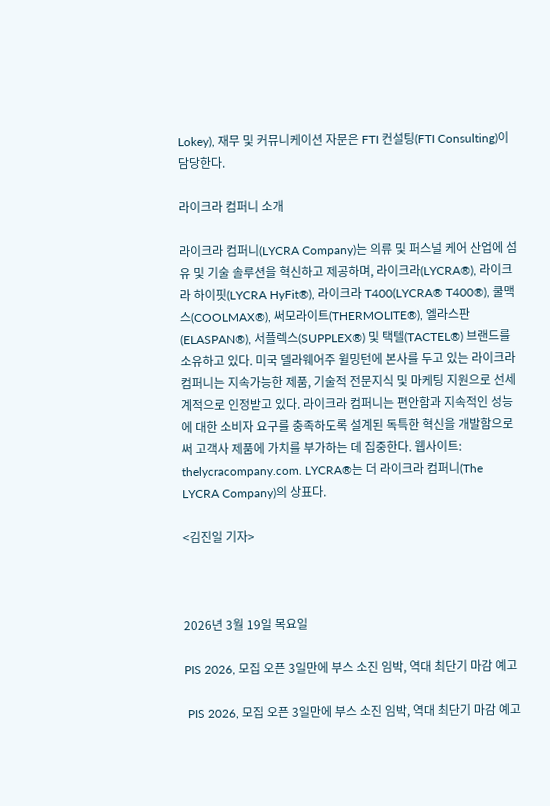Lokey), 재무 및 커뮤니케이션 자문은 FTI 컨설팅(FTI Consulting)이 담당한다.

라이크라 컴퍼니 소개

라이크라 컴퍼니(LYCRA Company)는 의류 및 퍼스널 케어 산업에 섬유 및 기술 솔루션을 혁신하고 제공하며, 라이크라(LYCRA®), 라이크라 하이핏(LYCRA HyFit®), 라이크라 T400(LYCRA® T400®), 쿨맥스(COOLMAX®), 써모라이트(THERMOLITE®), 엘라스판(ELASPAN®), 서플렉스(SUPPLEX®) 및 택텔(TACTEL®) 브랜드를 소유하고 있다. 미국 델라웨어주 윌밍턴에 본사를 두고 있는 라이크라 컴퍼니는 지속가능한 제품, 기술적 전문지식 및 마케팅 지원으로 선세계적으로 인정받고 있다. 라이크라 컴퍼니는 편안함과 지속적인 성능에 대한 소비자 요구를 충족하도록 설계된 독특한 혁신을 개발함으로써 고객사 제품에 가치를 부가하는 데 집중한다. 웹사이트: thelycracompany.com. LYCRA®는 더 라이크라 컴퍼니(The LYCRA Company)의 상표다.

<김진일 기자>



2026년 3월 19일 목요일

PIS 2026, 모집 오픈 3일만에 부스 소진 임박, 역대 최단기 마감 예고

 PIS 2026, 모집 오픈 3일만에 부스 소진 임박, 역대 최단기 마감 예고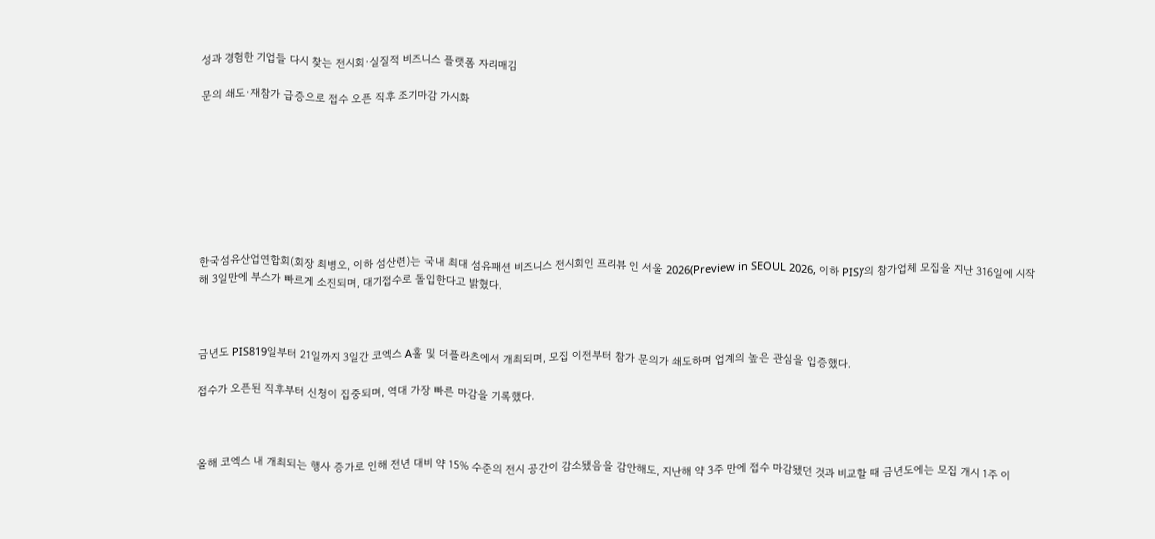성과 경험한 기업들 다시 찾는 전시회·실질적 비즈니스 플랫폼 자리매김

문의 쇄도·재참가 급증으로 접수 오픈 직후 조기마감 가시화








한국섬유산업연합회(회장 최병오, 이하 섬산련)는 국내 최대 섬유패션 비즈니스 전시회인 프리뷰 인 서울 2026(Preview in SEOUL 2026, 이하 PIS)’의 참가업체 모집을 지난 316일에 시작해 3일만에 부스가 빠르게 소진되며, 대기접수로 돌입한다고 밝혔다.



금년도 PIS819일부터 21일까지 3일간 코엑스 A홀 및 더플라츠에서 개최되며, 모집 이전부터 참가 문의가 쇄도하며 업계의 높은 관심을 입증했다.

접수가 오픈된 직후부터 신청이 집중되며, 역대 가장 빠른 마감을 기록했다.



올해 코엑스 내 개최되는 행사 증가로 인해 전년 대비 약 15% 수준의 전시 공간이 감소됐음을 감안해도, 지난해 약 3주 만에 접수 마감됐던 것과 비교할 때 금년도에는 모집 개시 1주 이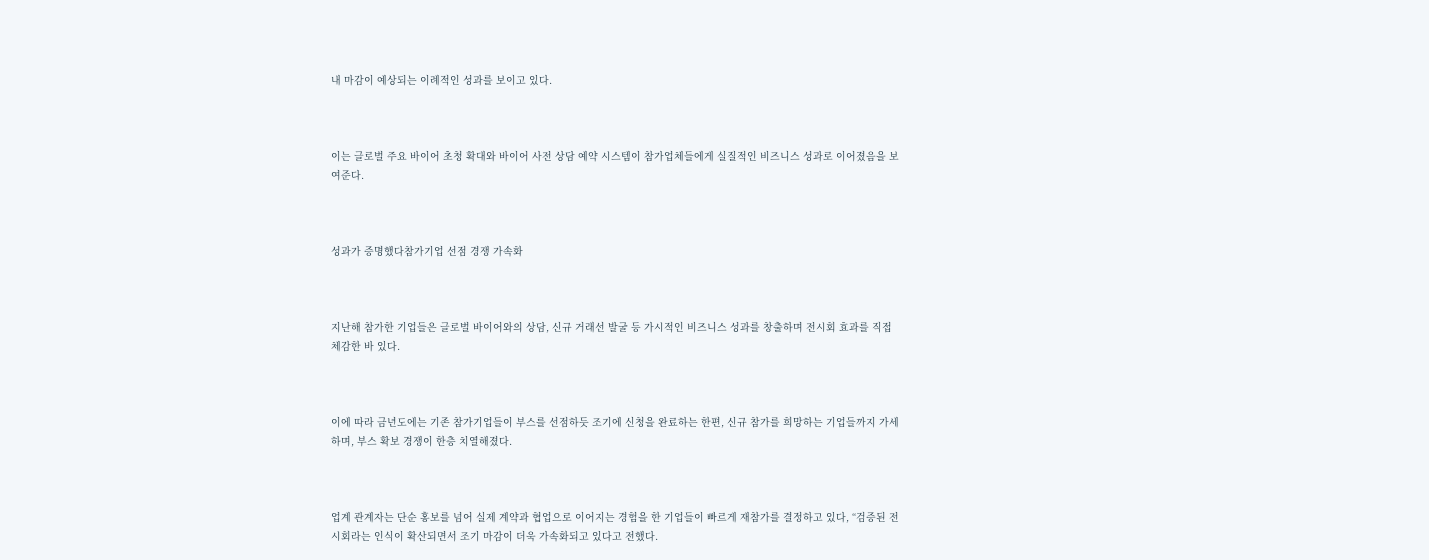내 마감이 예상되는 이례적인 성과를 보이고 있다.



이는 글로벌 주요 바이어 초청 확대와 바이어 사전 상담 예약 시스템이 참가업체들에게 실질적인 비즈니스 성과로 이어졌음을 보여준다.



성과가 증명했다참가기업 선점 경쟁 가속화



지난해 참가한 기업들은 글로벌 바이어와의 상담, 신규 거래선 발굴 등 가시적인 비즈니스 성과를 창출하며 전시회 효과를 직접 체감한 바 있다.



이에 따라 금년도에는 기존 참가기업들이 부스를 선점하듯 조기에 신청을 완료하는 한편, 신규 참가를 희망하는 기업들까지 가세하며, 부스 확보 경쟁이 한층 치열해졌다.



업계 관계자는 단순 홍보를 넘어 실제 계약과 협업으로 이어지는 경험을 한 기업들이 빠르게 재참가를 결정하고 있다, “검증된 전시회라는 인식이 확산되면서 조기 마감이 더욱 가속화되고 있다고 전했다.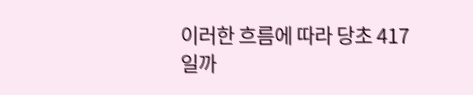이러한 흐름에 따라 당초 417일까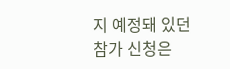지 예정돼 있던 참가 신청은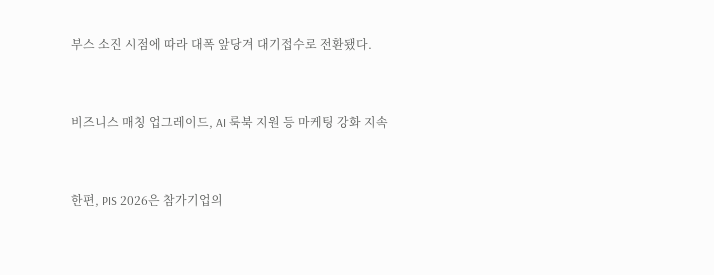부스 소진 시점에 따라 대폭 앞당겨 대기접수로 전환됐다.



비즈니스 매칭 업그레이드, AI 룩북 지원 등 마케팅 강화 지속



한편, PIS 2026은 참가기업의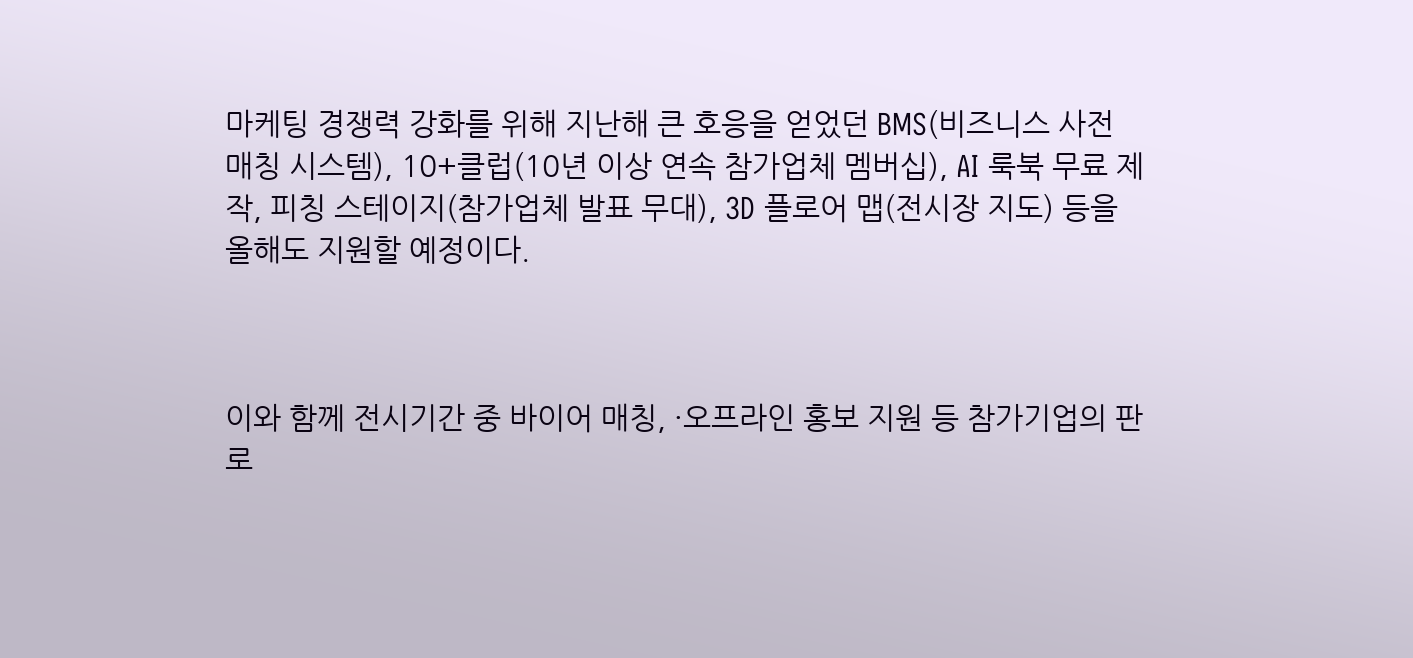마케팅 경쟁력 강화를 위해 지난해 큰 호응을 얻었던 BMS(비즈니스 사전 매칭 시스템), 10+클럽(10년 이상 연속 참가업체 멤버십), AI 룩북 무료 제작, 피칭 스테이지(참가업체 발표 무대), 3D 플로어 맵(전시장 지도) 등을 올해도 지원할 예정이다.



이와 함께 전시기간 중 바이어 매칭, ·오프라인 홍보 지원 등 참가기업의 판로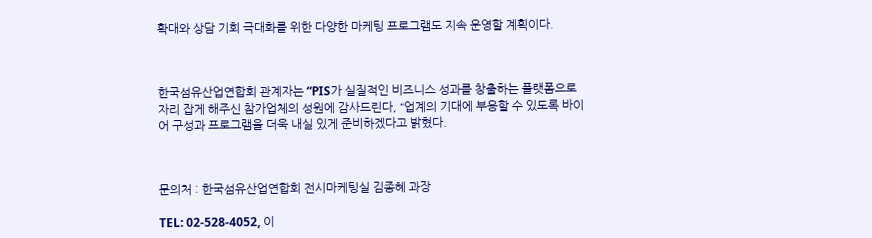확대와 상담 기회 극대화를 위한 다양한 마케팅 프로그램도 지속 운영할 계획이다.



한국섬유산업연합회 관계자는 “PIS가 실질적인 비즈니스 성과를 창출하는 플랫폼으로 자리 잡게 해주신 참가업체의 성원에 감사드린다, “업계의 기대에 부응할 수 있도록 바이어 구성과 프로그램을 더욱 내실 있게 준비하겠다고 밝혔다.



문의처 : 한국섬유산업연합회 전시마케팅실 김종혜 과장

TEL: 02-528-4052, 이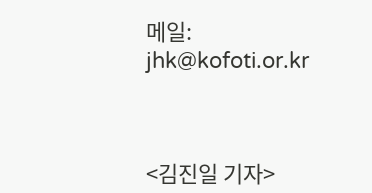메일: jhk@kofoti.or.kr



<김진일 기자>